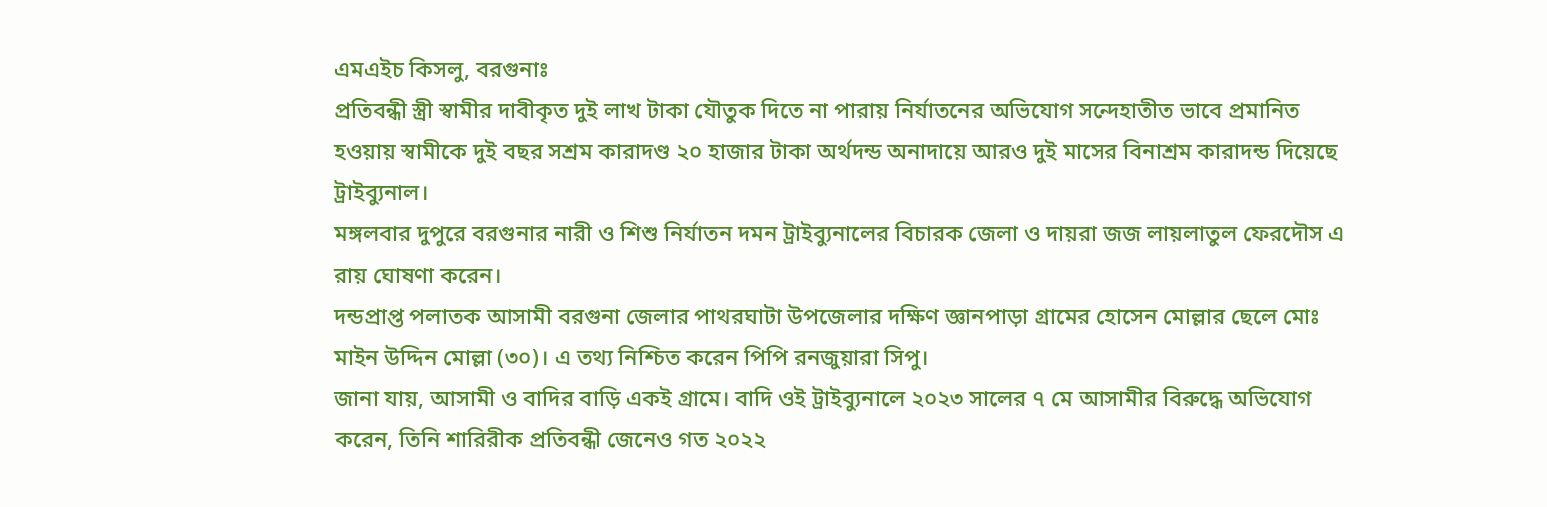এমএইচ কিসলু, বরগুনাঃ
প্রতিবন্ধী স্ত্রী স্বামীর দাবীকৃত দুই লাখ টাকা যৌতুক দিতে না পারায় নির্যাতনের অভিযোগ সন্দেহাতীত ভাবে প্রমানিত হওয়ায় স্বামীকে দুই বছর সশ্রম কারাদণ্ড ২০ হাজার টাকা অর্থদন্ড অনাদায়ে আরও দুই মাসের বিনাশ্রম কারাদন্ড দিয়েছে ট্রাইব্যুনাল।
মঙ্গলবার দুপুরে বরগুনার নারী ও শিশু নির্যাতন দমন ট্রাইব্যুনালের বিচারক জেলা ও দায়রা জজ লায়লাতুল ফেরদৌস এ রায় ঘোষণা করেন।
দন্ডপ্রাপ্ত পলাতক আসামী বরগুনা জেলার পাথরঘাটা উপজেলার দক্ষিণ জ্ঞানপাড়া গ্রামের হোসেন মোল্লার ছেলে মোঃ মাইন উদ্দিন মোল্লা (৩০)। এ তথ্য নিশ্চিত করেন পিপি রনজুয়ারা সিপু।
জানা যায়, আসামী ও বাদির বাড়ি একই গ্রামে। বাদি ওই ট্রাইব্যুনালে ২০২৩ সালের ৭ মে আসামীর বিরুদ্ধে অভিযোগ করেন, তিনি শারিরীক প্রতিবন্ধী জেনেও গত ২০২২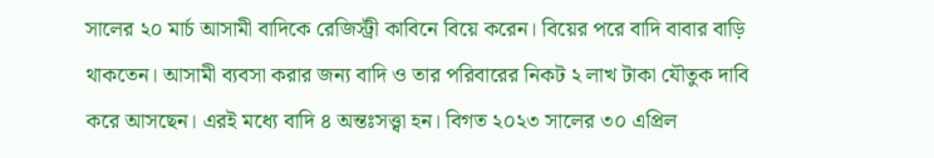সালের ২০ মার্চ আসামী বাদিকে রেজিস্ট্রী কাবিনে বিয়ে করেন। বিয়ের পরে বাদি বাবার বাড়ি থাকতেন। আসামী ব্যবসা করার জন্য বাদি ও তার পরিবারের নিকট ২ লাখ টাকা যৌতুক দাবি করে আসছেন। এরই মধ্যে বাদি ৪ অন্তঃসত্ত্বা হন। বিগত ২০২৩ সালের ৩০ এপ্রিল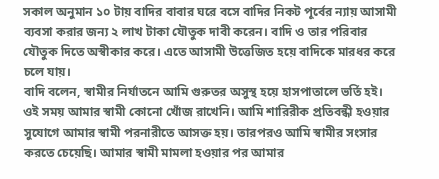সকাল অনুমান ১০ টায় বাদির বাবার ঘরে বসে বাদির নিকট পূর্বের ন্যায় আসামী ব্যবসা করার জন্য ২ লাখ টাকা যৌতুক দাবী করেন। বাদি ও তার পরিবার যৌতুক দিতে অস্বীকার করে। এতে আসামী উত্তেজিত হয়ে বাদিকে মারধর করে চলে যায়।
বাদি বলেন, স্বামীর নির্যাতনে আমি গুরুতর অসুস্থ হয়ে হাসপাতালে ভর্তি হই। ওই সময় আমার স্বামী কোনো খোঁজ রাখেনি। আমি শারিরীক প্রতিবন্ধী হওয়ার সুযোগে আমার স্বামী পরনারীতে আসক্ত হয়। তারপরও আমি স্বামীর সংসার করতে চেয়েছি। আমার স্বামী মামলা হওয়ার পর আমার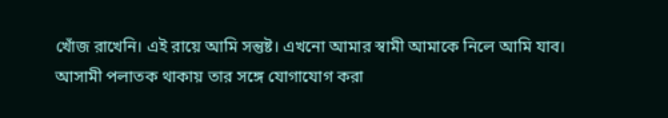খোঁজ রাখেনি। এই রায়ে আমি সন্তুষ্ট। এখনো আমার স্বামী আমাকে নিলে আমি যাব।
আসামী পলাতক থাকায় তার সঙ্গে যোগাযোগ করা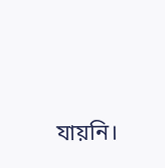যায়নি।